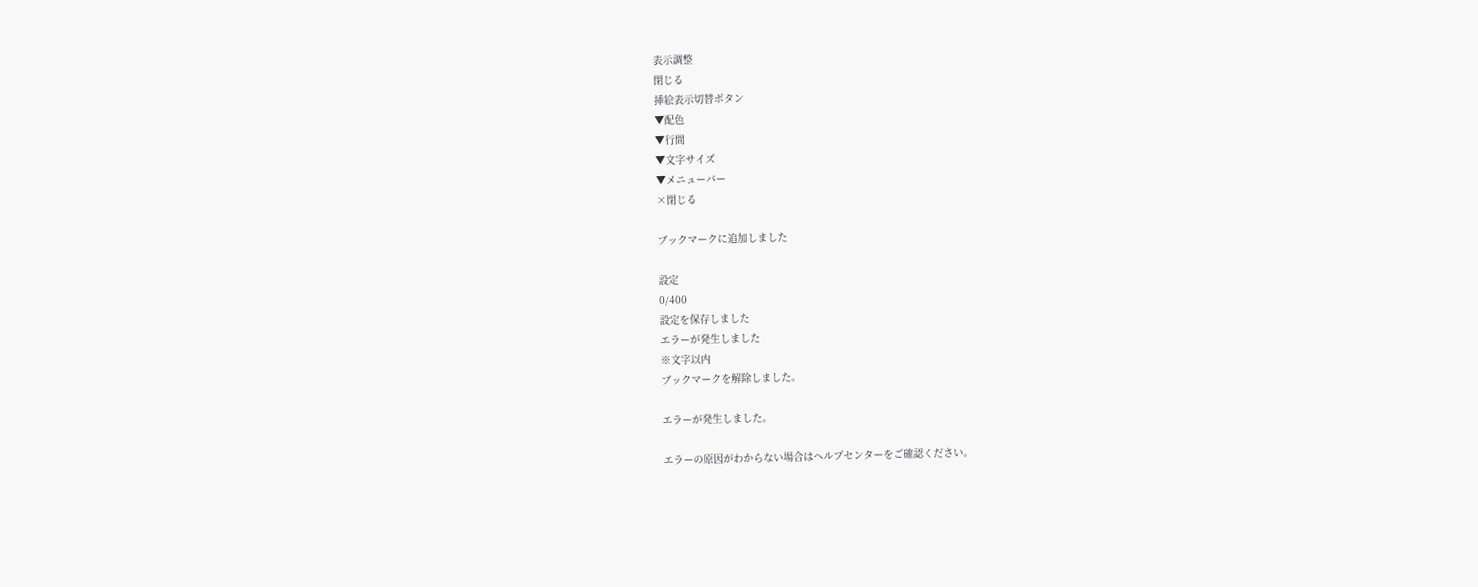表示調整
閉じる
挿絵表示切替ボタン
▼配色
▼行間
▼文字サイズ
▼メニューバー
×閉じる

ブックマークに追加しました

設定
0/400
設定を保存しました
エラーが発生しました
※文字以内
ブックマークを解除しました。

エラーが発生しました。

エラーの原因がわからない場合はヘルプセンターをご確認ください。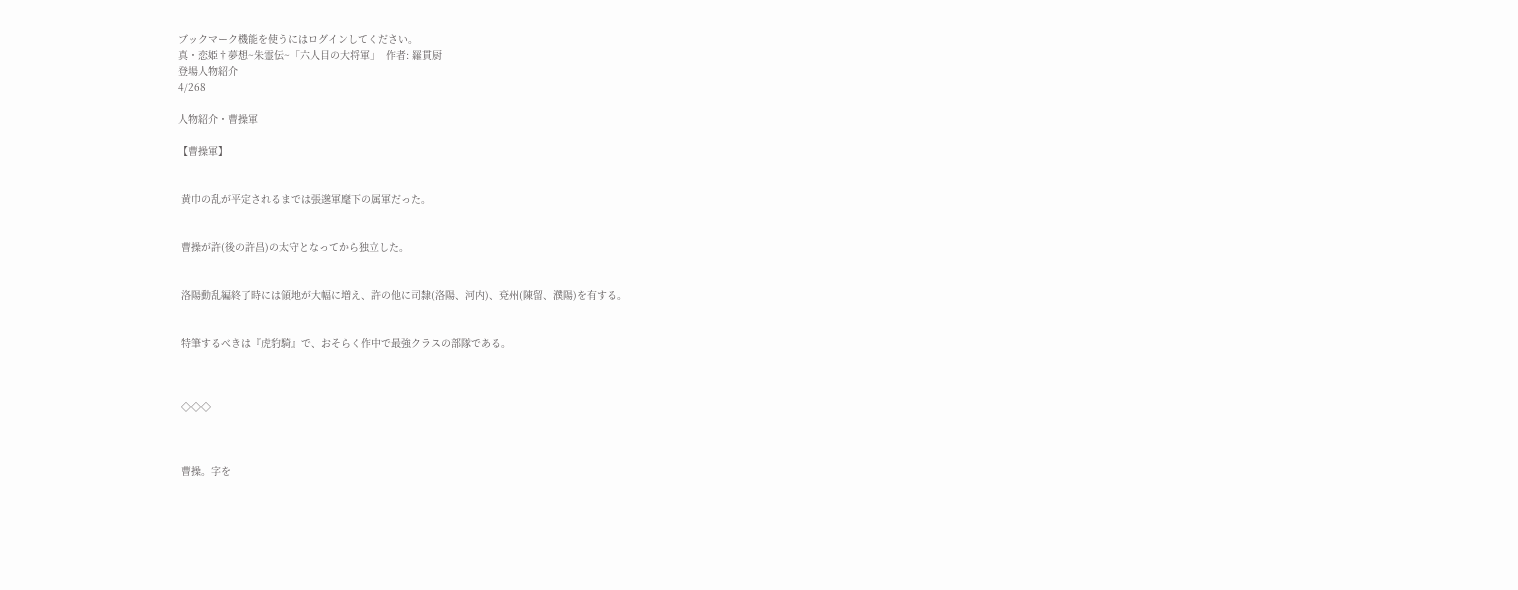ブックマーク機能を使うにはログインしてください。
真・恋姫†夢想~朱霊伝~「六人目の大将軍」  作者: 羅貫厨
登場人物紹介
4/268

人物紹介・曹操軍

【曹操軍】


 黄巾の乱が平定されるまでは張邈軍麾下の属軍だった。


 曹操が許(後の許昌)の太守となってから独立した。


 洛陽動乱編終了時には領地が大幅に増え、許の他に司隸(洛陽、河内)、兗州(陳留、濮陽)を有する。


 特筆するべきは『虎豹騎』で、おそらく作中で最強クラスの部隊である。



 ◇◇◇



 曹操。字を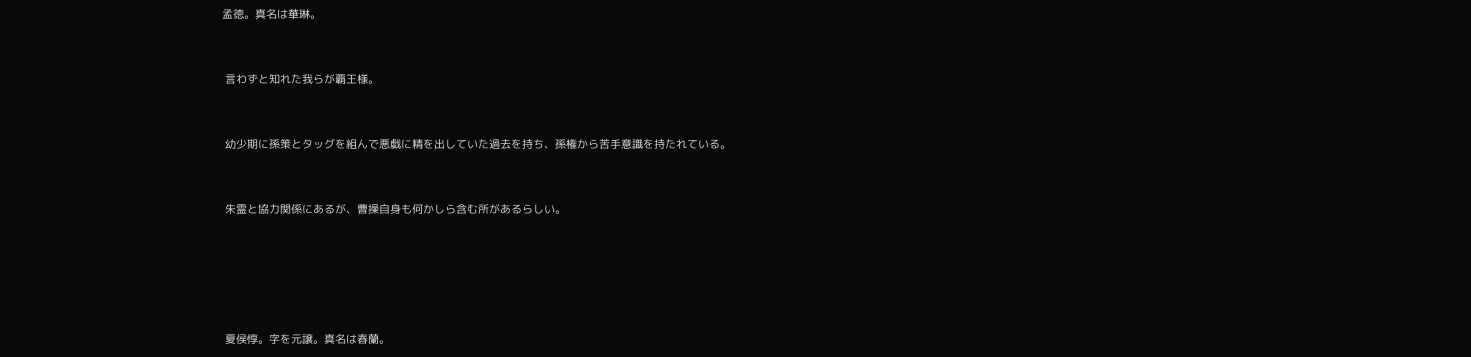孟徳。真名は華琳。


 言わずと知れた我らが覇王様。


 幼少期に孫策とタッグを組んで悪戯に精を出していた過去を持ち、孫権から苦手意識を持たれている。


 朱霊と協力関係にあるが、曹操自身も何かしら含む所があるらしい。





 夏侯惇。字を元譲。真名は春蘭。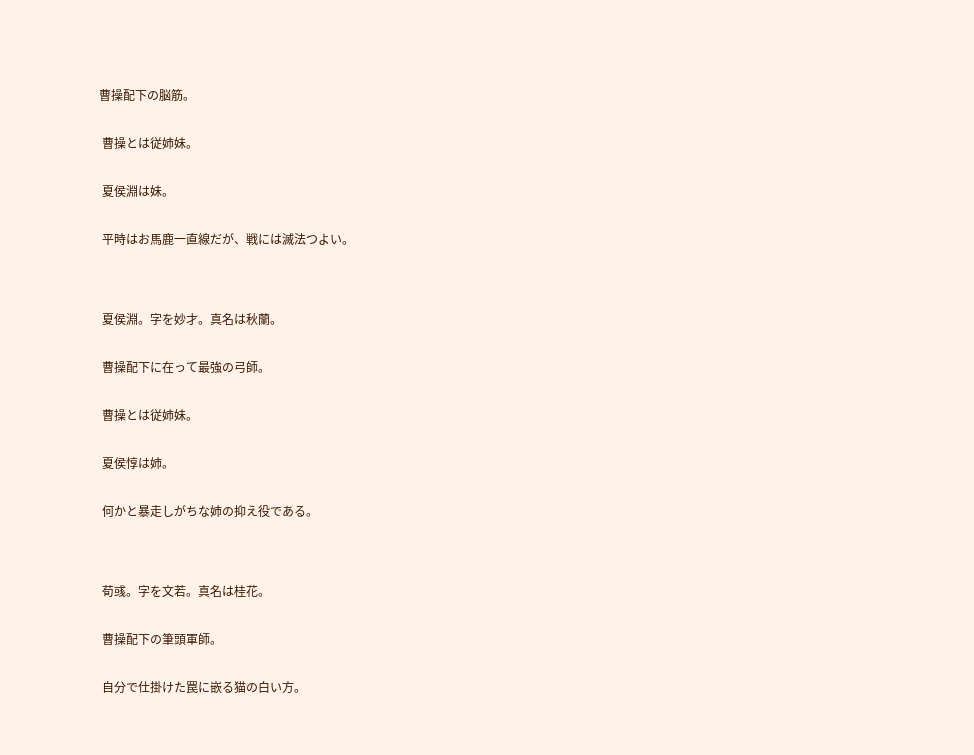曹操配下の脳筋。


 曹操とは従姉妹。


 夏侯淵は妹。


 平時はお馬鹿一直線だが、戦には滅法つよい。




 夏侯淵。字を妙才。真名は秋蘭。


 曹操配下に在って最強の弓師。


 曹操とは従姉妹。


 夏侯惇は姉。


 何かと暴走しがちな姉の抑え役である。




 荀彧。字を文若。真名は桂花。


 曹操配下の筆頭軍師。


 自分で仕掛けた罠に嵌る猫の白い方。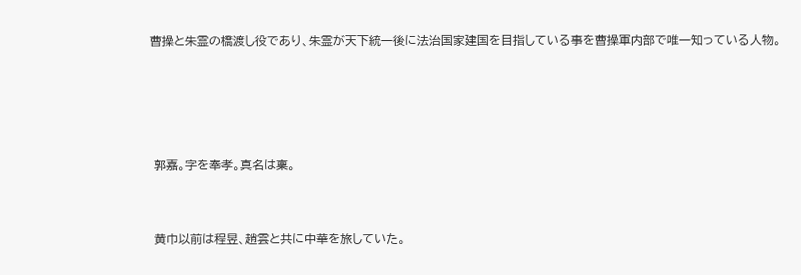曹操と朱霊の橋渡し役であり、朱霊が天下統一後に法治国家建国を目指している事を曹操軍内部で唯一知っている人物。




 郭嘉。字を奉孝。真名は稟。


 黄巾以前は程昱、趙雲と共に中華を旅していた。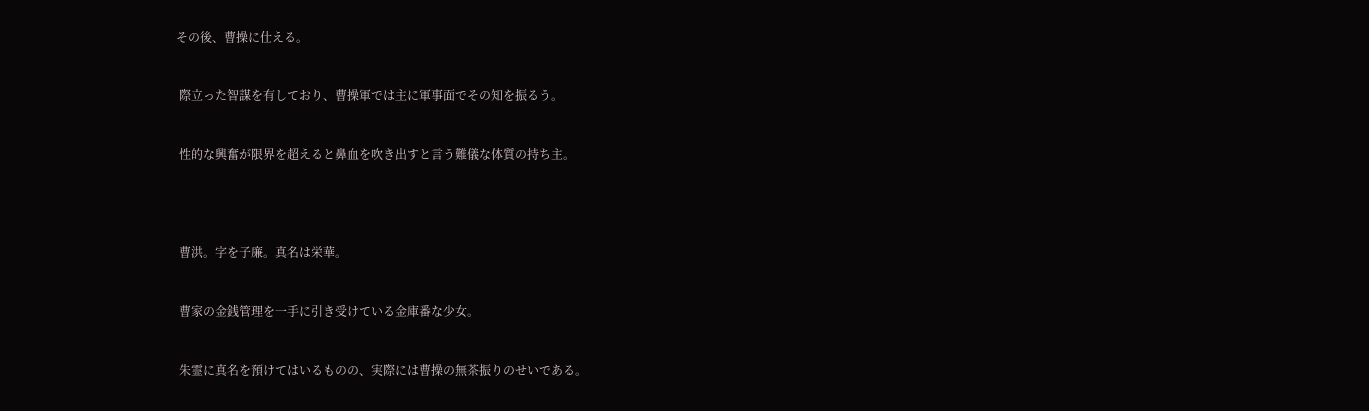その後、曹操に仕える。


 際立った智謀を有しており、曹操軍では主に軍事面でその知を振るう。


 性的な興奮が限界を超えると鼻血を吹き出すと言う難儀な体質の持ち主。




 曹洪。字を子廉。真名は栄華。


 曹家の金銭管理を一手に引き受けている金庫番な少女。


 朱霊に真名を預けてはいるものの、実際には曹操の無茶振りのせいである。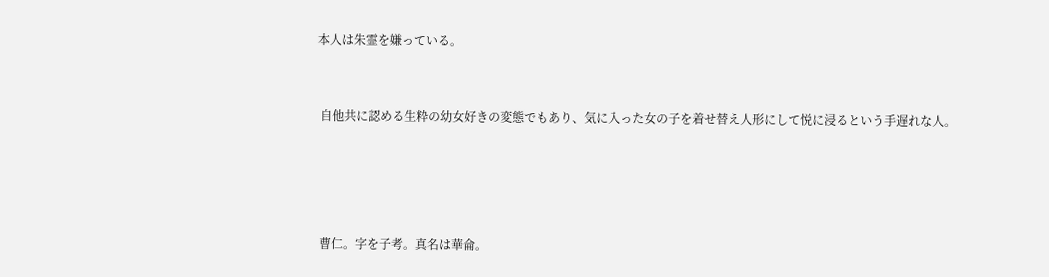本人は朱霊を嫌っている。


 自他共に認める生粋の幼女好きの変態でもあり、気に入った女の子を着せ替え人形にして悦に浸るという手遅れな人。




 曹仁。字を子考。真名は華侖。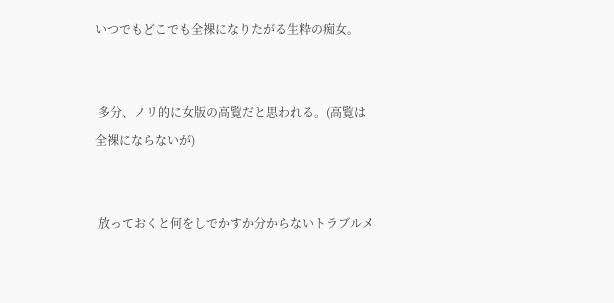いつでもどこでも全裸になりたがる生粋の痴女。


 多分、ノリ的に女版の高覧だと思われる。(高覧は全裸にならないが)


 放っておくと何をしでかすか分からないトラブルメ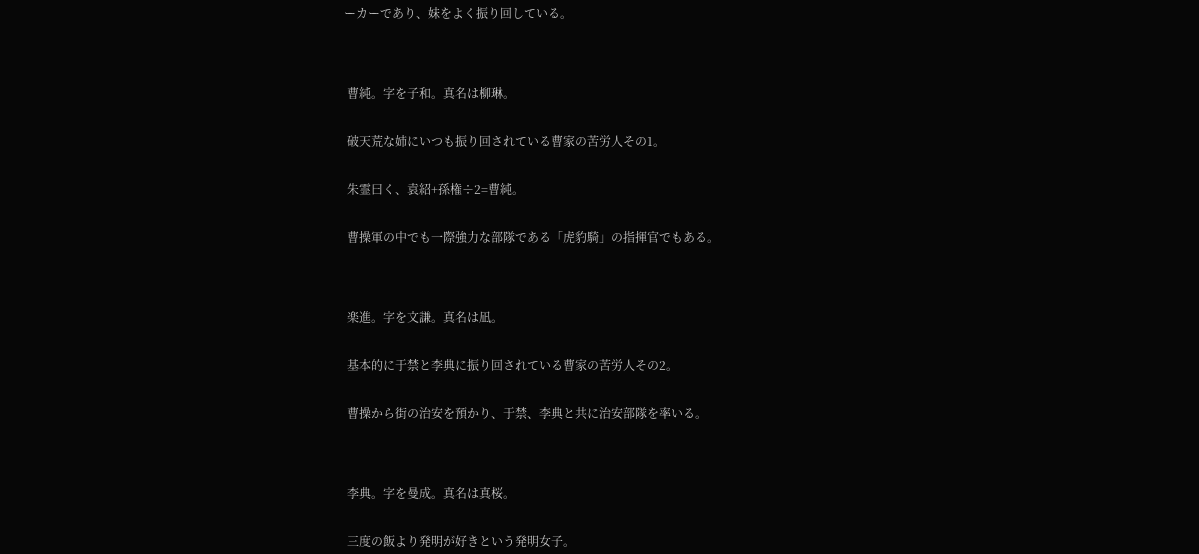ーカーであり、妹をよく振り回している。




 曹純。字を子和。真名は柳琳。


 破天荒な姉にいつも振り回されている曹家の苦労人その1。


 朱霊曰く、袁紹+孫権÷2=曹純。


 曹操軍の中でも一際強力な部隊である「虎豹騎」の指揮官でもある。




 楽進。字を文謙。真名は凪。


 基本的に于禁と李典に振り回されている曹家の苦労人その2。


 曹操から街の治安を預かり、于禁、李典と共に治安部隊を率いる。




 李典。字を曼成。真名は真桜。


 三度の飯より発明が好きという発明女子。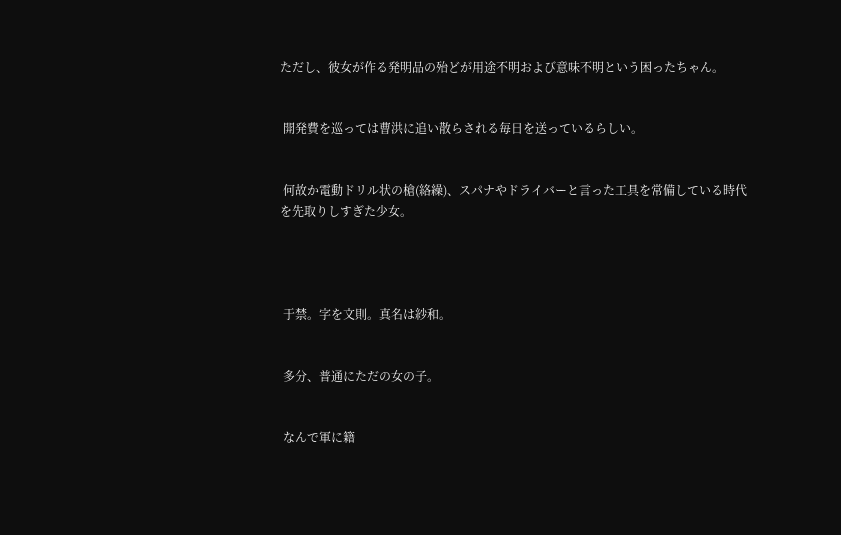ただし、彼女が作る発明品の殆どが用途不明および意味不明という困ったちゃん。


 開発費を巡っては曹洪に追い散らされる毎日を送っているらしい。


 何故か電動ドリル状の槍(絡繰)、スパナやドライバーと言った工具を常備している時代を先取りしすぎた少女。




 于禁。字を文則。真名は紗和。


 多分、普通にただの女の子。


 なんで軍に籍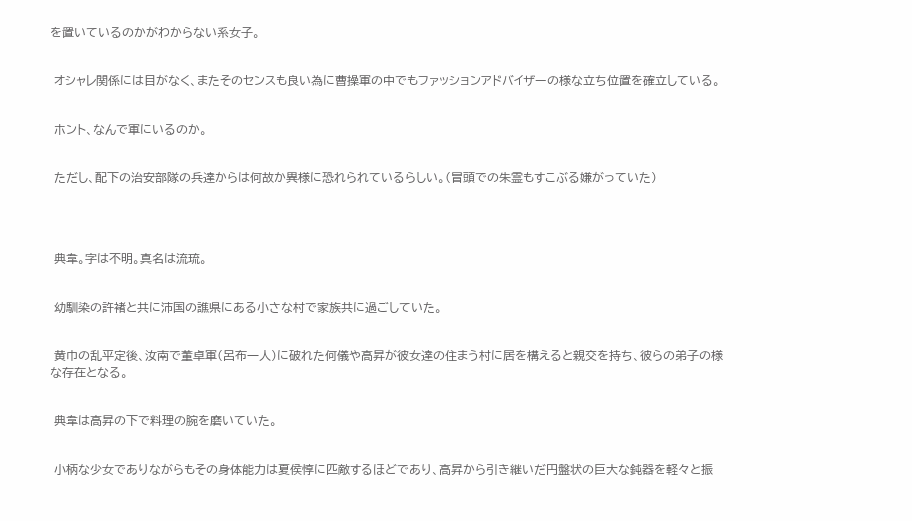を置いているのかがわからない系女子。


 オシャレ関係には目がなく、またそのセンスも良い為に曹操軍の中でもファッションアドバイザーの様な立ち位置を確立している。


 ホント、なんで軍にいるのか。


 ただし、配下の治安部隊の兵達からは何故か異様に恐れられているらしい。(冒頭での朱霊もすこぶる嫌がっていた)




 典韋。字は不明。真名は流琉。


 幼馴染の許褚と共に沛国の譙県にある小さな村で家族共に過ごしていた。


 黄巾の乱平定後、汝南で董卓軍(呂布一人)に破れた何儀や高昇が彼女達の住まう村に居を構えると親交を持ち、彼らの弟子の様な存在となる。


 典韋は高昇の下で料理の腕を磨いていた。


 小柄な少女でありながらもその身体能力は夏侯惇に匹敵するほどであり、高昇から引き継いだ円盤状の巨大な鈍器を軽々と振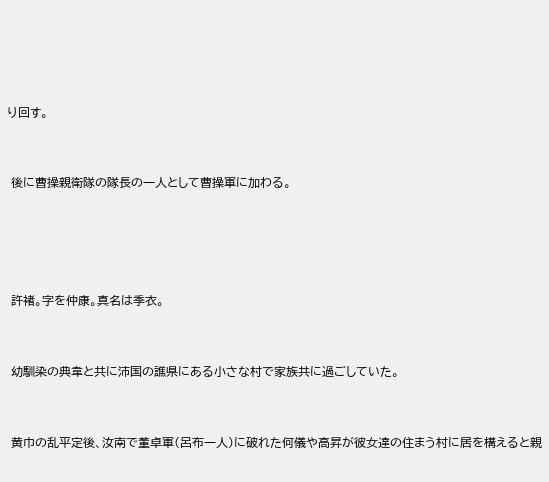り回す。


 後に曹操親衛隊の隊長の一人として曹操軍に加わる。




 許褚。字を仲康。真名は季衣。


 幼馴染の典韋と共に沛国の譙県にある小さな村で家族共に過ごしていた。


 黄巾の乱平定後、汝南で董卓軍(呂布一人)に破れた何儀や高昇が彼女達の住まう村に居を構えると親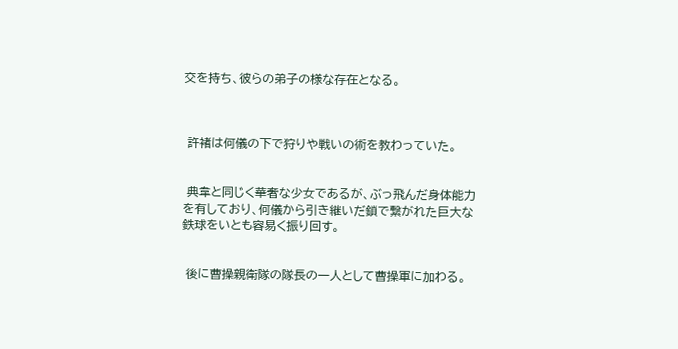交を持ち、彼らの弟子の様な存在となる。



 許褚は何儀の下で狩りや戦いの術を教わっていた。


 典韋と同じく華奢な少女であるが、ぶっ飛んだ身体能力を有しており、何儀から引き継いだ鎖で繋がれた巨大な鉄球をいとも容易く振り回す。


 後に曹操親衛隊の隊長の一人として曹操軍に加わる。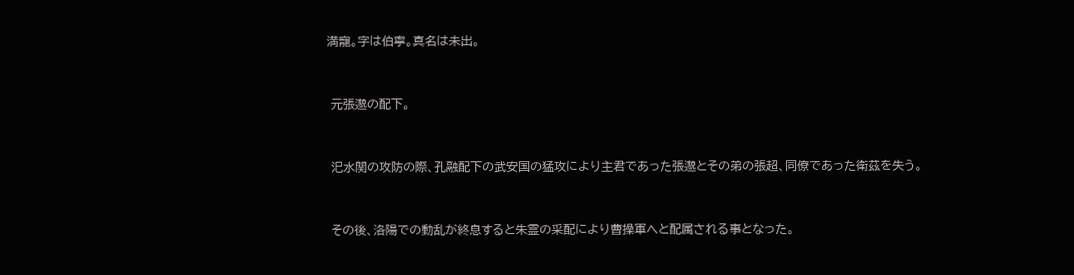満寵。字は伯寧。真名は未出。


 元張邈の配下。


 汜水関の攻防の際、孔融配下の武安国の猛攻により主君であった張邈とその弟の張超、同僚であった衛茲を失う。


 その後、洛陽での動乱が終息すると朱霊の采配により曹操軍へと配属される事となった。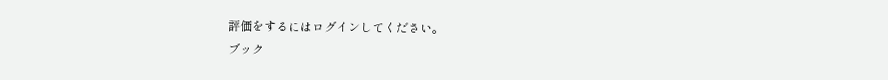評価をするにはログインしてください。
ブック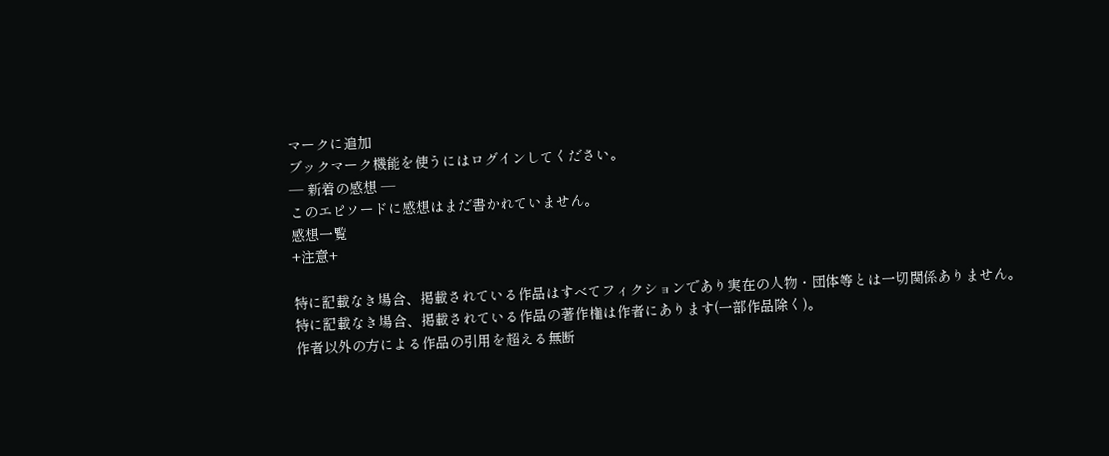マークに追加
ブックマーク機能を使うにはログインしてください。
― 新着の感想 ―
このエピソードに感想はまだ書かれていません。
感想一覧
+注意+

特に記載なき場合、掲載されている作品はすべてフィクションであり実在の人物・団体等とは一切関係ありません。
特に記載なき場合、掲載されている作品の著作権は作者にあります(一部作品除く)。
作者以外の方による作品の引用を超える無断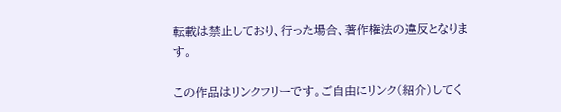転載は禁止しており、行った場合、著作権法の違反となります。

この作品はリンクフリーです。ご自由にリンク(紹介)してく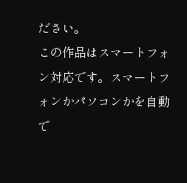ださい。
この作品はスマートフォン対応です。スマートフォンかパソコンかを自動で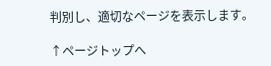判別し、適切なページを表示します。

↑ページトップへ